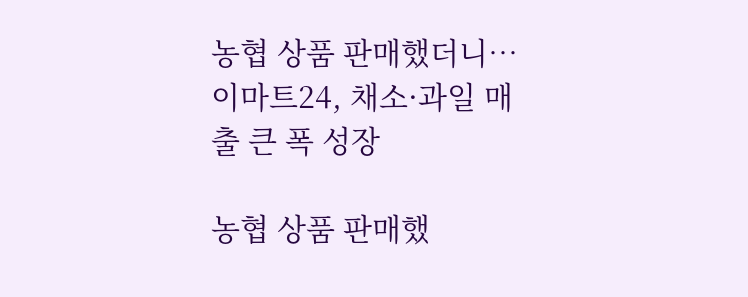농협 상품 판매했더니…이마트24, 채소·과일 매출 큰 폭 성장

농협 상품 판매했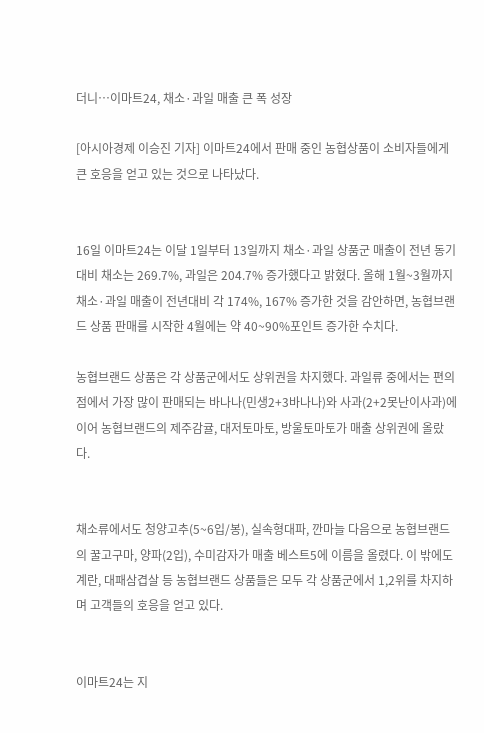더니…이마트24, 채소·과일 매출 큰 폭 성장

[아시아경제 이승진 기자] 이마트24에서 판매 중인 농협상품이 소비자들에게 큰 호응을 얻고 있는 것으로 나타났다.


16일 이마트24는 이달 1일부터 13일까지 채소·과일 상품군 매출이 전년 동기대비 채소는 269.7%, 과일은 204.7% 증가했다고 밝혔다. 올해 1월~3월까지 채소·과일 매출이 전년대비 각 174%, 167% 증가한 것을 감안하면, 농협브랜드 상품 판매를 시작한 4월에는 약 40~90%포인트 증가한 수치다.

농협브랜드 상품은 각 상품군에서도 상위권을 차지했다. 과일류 중에서는 편의점에서 가장 많이 판매되는 바나나(민생2+3바나나)와 사과(2+2못난이사과)에 이어 농협브랜드의 제주감귤, 대저토마토, 방울토마토가 매출 상위권에 올랐다.


채소류에서도 청양고추(5~6입/봉), 실속형대파, 깐마늘 다음으로 농협브랜드의 꿀고구마, 양파(2입), 수미감자가 매출 베스트5에 이름을 올렸다. 이 밖에도 계란, 대패삼겹살 등 농협브랜드 상품들은 모두 각 상품군에서 1,2위를 차지하며 고객들의 호응을 얻고 있다.


이마트24는 지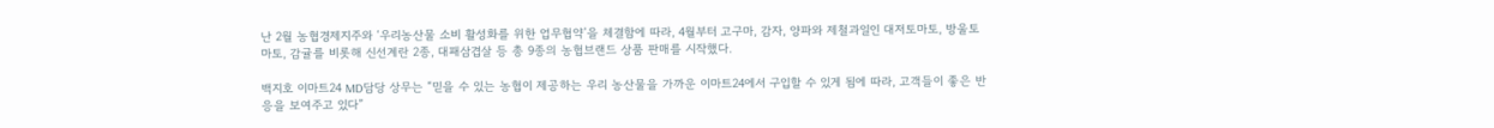난 2월 농협경제지주와 ‘우리농산물 소비 활성화를 위한 업무협약’을 체결함에 따라, 4월부터 고구마, 감자, 양파와 제철과일인 대저토마토, 방울토마토, 감귤를 비롯해 신선계란 2종, 대패삼겹살 등 총 9종의 농협브랜드 상품 판매를 시작했다.

백지호 이마트24 MD담당 상무는 “믿을 수 있는 농협이 제공하는 우리 농산물을 가까운 이마트24에서 구입할 수 있게 됨에 따라, 고객들이 좋은 반응을 보여주고 있다”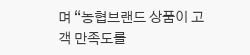며 “농협브랜드 상품이 고객 만족도를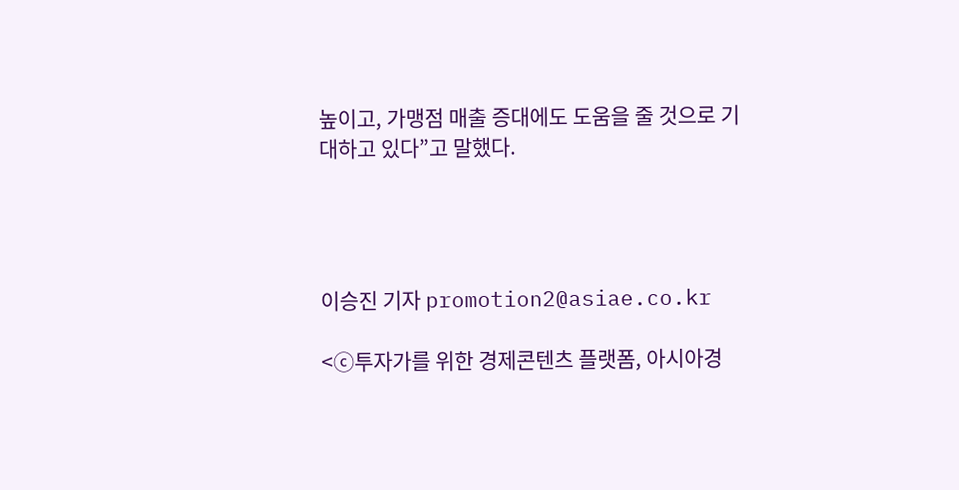높이고, 가맹점 매출 증대에도 도움을 줄 것으로 기대하고 있다”고 말했다.




이승진 기자 promotion2@asiae.co.kr

<ⓒ투자가를 위한 경제콘텐츠 플랫폼, 아시아경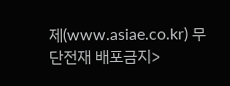제(www.asiae.co.kr) 무단전재 배포금지>